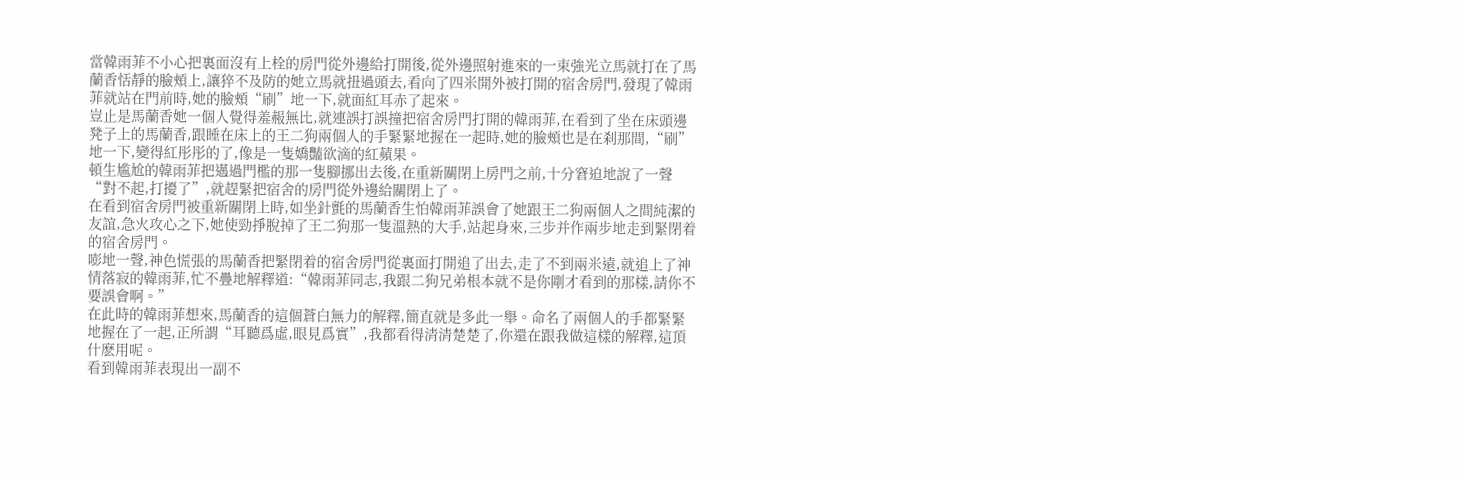當韓雨菲不小心把裏面沒有上栓的房門從外邊給打開後,從外邊照射進來的一束強光立馬就打在了馬蘭香恬靜的臉頰上,讓猝不及防的她立馬就扭過頭去,看向了四米開外被打開的宿舍房門,發現了韓雨菲就站在門前時,她的臉頰“刷”地一下,就面紅耳赤了起來。
豈止是馬蘭香她一個人覺得羞赧無比,就連誤打誤撞把宿舍房門打開的韓雨菲,在看到了坐在床頭邊凳子上的馬蘭香,跟睡在床上的王二狗兩個人的手緊緊地握在一起時,她的臉頰也是在刹那間,“刷”地一下,變得紅彤彤的了,像是一隻嬌豔欲滴的紅蘋果。
頓生尴尬的韓雨菲把邁過門檻的那一隻腳挪出去後,在重新關閉上房門之前,十分窘迫地說了一聲“對不起,打擾了”,就趕緊把宿舍的房門從外邊給關閉上了。
在看到宿舍房門被重新關閉上時,如坐針氈的馬蘭香生怕韓雨菲誤會了她跟王二狗兩個人之間純潔的友誼,急火攻心之下,她使勁掙脫掉了王二狗那一隻溫熱的大手,站起身來,三步并作兩步地走到緊閉着的宿舍房門。
嘭地一聲,神色慌張的馬蘭香把緊閉着的宿舍房門從裏面打開追了出去,走了不到兩米遠,就追上了神情落寂的韓雨菲,忙不疊地解釋道:“韓雨菲同志,我跟二狗兄弟根本就不是你剛才看到的那樣,請你不要誤會啊。”
在此時的韓雨菲想來,馬蘭香的這個蒼白無力的解釋,簡直就是多此一舉。命名了兩個人的手都緊緊地握在了一起,正所謂“耳聽爲虛,眼見爲實”,我都看得清清楚楚了,你還在跟我做這樣的解釋,這頂什麽用呢。
看到韓雨菲表現出一副不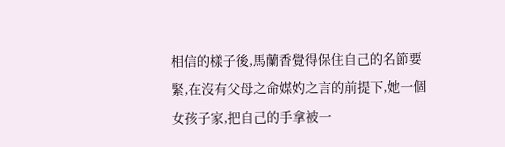相信的樣子後,馬蘭香覺得保住自己的名節要緊,在沒有父母之命媒妁之言的前提下,她一個女孩子家,把自己的手拿被一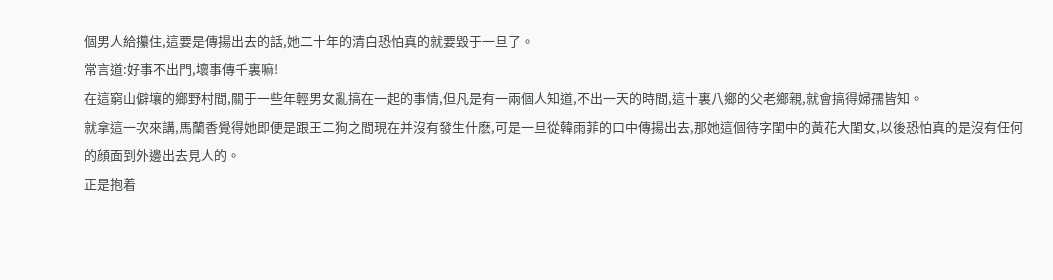個男人給攥住,這要是傳揚出去的話,她二十年的清白恐怕真的就要毀于一旦了。
常言道:好事不出門,壞事傳千裏嘛!
在這窮山僻壤的鄉野村間,關于一些年輕男女亂搞在一起的事情,但凡是有一兩個人知道,不出一天的時間,這十裏八鄉的父老鄉親,就會搞得婦孺皆知。
就拿這一次來講,馬蘭香覺得她即便是跟王二狗之間現在并沒有發生什麽,可是一旦從韓雨菲的口中傳揚出去,那她這個待字閨中的黃花大閨女,以後恐怕真的是沒有任何的顔面到外邊出去見人的。
正是抱着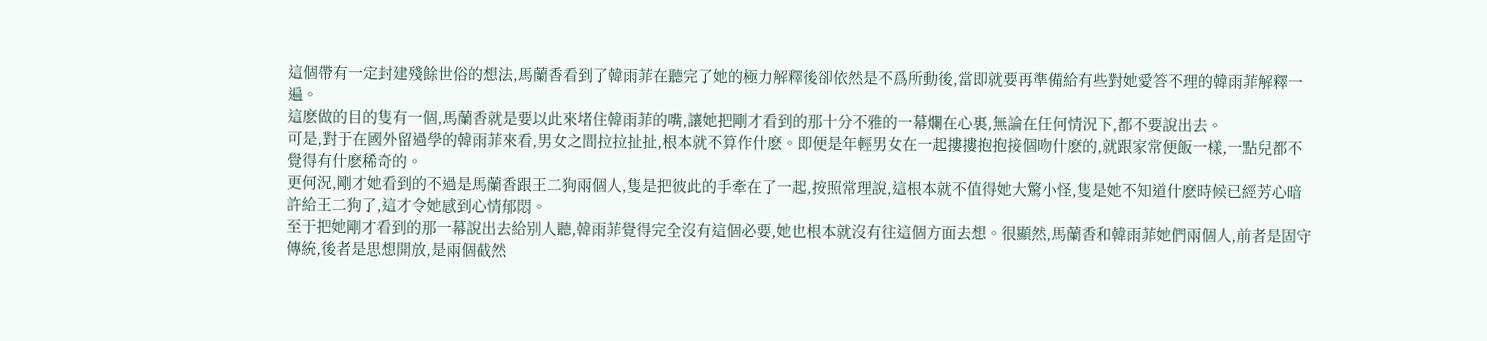這個帶有一定封建殘餘世俗的想法,馬蘭香看到了韓雨菲在聽完了她的極力解釋後卻依然是不爲所動後,當即就要再準備給有些對她愛答不理的韓雨菲解釋一遍。
這麽做的目的隻有一個,馬蘭香就是要以此來堵住韓雨菲的嘴,讓她把剛才看到的那十分不雅的一幕爛在心裏,無論在任何情況下,都不要說出去。
可是,對于在國外留過學的韓雨菲來看,男女之間拉拉扯扯,根本就不算作什麽。即便是年輕男女在一起摟摟抱抱接個吻什麽的,就跟家常便飯一樣,一點兒都不覺得有什麽稀奇的。
更何況,剛才她看到的不過是馬蘭香跟王二狗兩個人,隻是把彼此的手牽在了一起,按照常理說,這根本就不值得她大驚小怪,隻是她不知道什麽時候已經芳心暗許給王二狗了,這才令她感到心情郁悶。
至于把她剛才看到的那一幕說出去給别人聽,韓雨菲覺得完全沒有這個必要,她也根本就沒有往這個方面去想。很顯然,馬蘭香和韓雨菲她們兩個人,前者是固守傳統,後者是思想開放,是兩個截然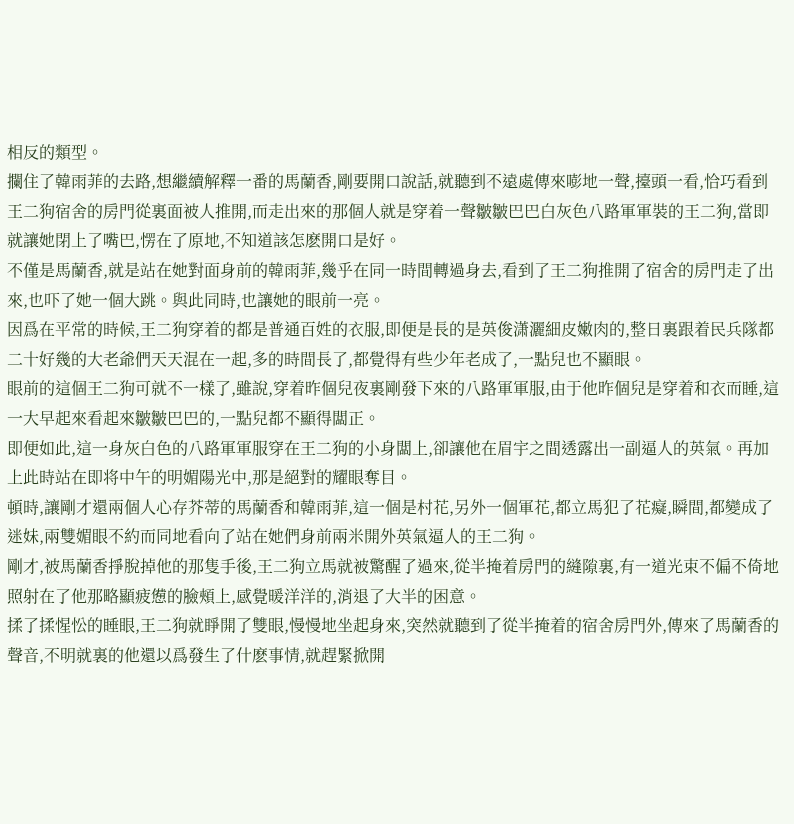相反的類型。
攔住了韓雨菲的去路,想繼續解釋一番的馬蘭香,剛要開口說話,就聽到不遠處傳來嘭地一聲,擡頭一看,恰巧看到王二狗宿舍的房門從裏面被人推開,而走出來的那個人就是穿着一聲皺皺巴巴白灰色八路軍軍裝的王二狗,當即就讓她閉上了嘴巴,愣在了原地,不知道該怎麽開口是好。
不僅是馬蘭香,就是站在她對面身前的韓雨菲,幾乎在同一時間轉過身去,看到了王二狗推開了宿舍的房門走了出來,也吓了她一個大跳。與此同時,也讓她的眼前一亮。
因爲在平常的時候,王二狗穿着的都是普通百姓的衣服,即便是長的是英俊潇灑細皮嫩肉的,整日裏跟着民兵隊都二十好幾的大老爺們天天混在一起,多的時間長了,都覺得有些少年老成了,一點兒也不顯眼。
眼前的這個王二狗可就不一樣了,雖說,穿着昨個兒夜裏剛發下來的八路軍軍服,由于他昨個兒是穿着和衣而睡,這一大早起來看起來皺皺巴巴的,一點兒都不顯得闆正。
即便如此,這一身灰白色的八路軍軍服穿在王二狗的小身闆上,卻讓他在眉宇之間透露出一副逼人的英氣。再加上此時站在即将中午的明媚陽光中,那是絕對的耀眼奪目。
頓時,讓剛才還兩個人心存芥蒂的馬蘭香和韓雨菲,這一個是村花,另外一個軍花,都立馬犯了花癡,瞬間,都變成了迷妹,兩雙媚眼不約而同地看向了站在她們身前兩米開外英氣逼人的王二狗。
剛才,被馬蘭香掙脫掉他的那隻手後,王二狗立馬就被驚醒了過來,從半掩着房門的縫隙裏,有一道光束不偏不倚地照射在了他那略顯疲憊的臉頰上,感覺暖洋洋的,消退了大半的困意。
揉了揉惺忪的睡眼,王二狗就睜開了雙眼,慢慢地坐起身來,突然就聽到了從半掩着的宿舍房門外,傳來了馬蘭香的聲音,不明就裏的他還以爲發生了什麽事情,就趕緊掀開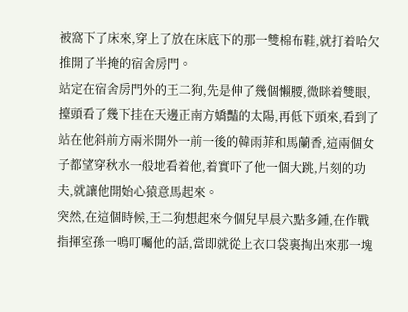被窩下了床來,穿上了放在床底下的那一雙棉布鞋,就打着哈欠推開了半掩的宿舍房門。
站定在宿舍房門外的王二狗,先是伸了幾個懶腰,微眯着雙眼,擡頭看了幾下挂在天邊正南方嬌豔的太陽,再低下頭來,看到了站在他斜前方兩米開外一前一後的韓雨菲和馬蘭香,這兩個女子都望穿秋水一般地看着他,着實吓了他一個大跳,片刻的功夫,就讓他開始心猿意馬起來。
突然,在這個時候,王二狗想起來今個兒早晨六點多鍾,在作戰指揮室孫一鳴叮囑他的話,當即就從上衣口袋裏掏出來那一塊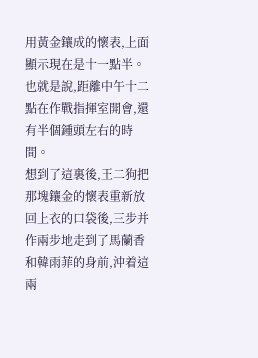用黃金鑲成的懷表,上面顯示現在是十一點半。
也就是說,距離中午十二點在作戰指揮室開會,還有半個鍾頭左右的時間。
想到了這裏後,王二狗把那塊鑲金的懷表重新放回上衣的口袋後,三步并作兩步地走到了馬蘭香和韓雨菲的身前,沖着這兩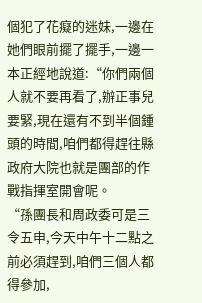個犯了花癡的迷妹,一邊在她們眼前擺了擺手,一邊一本正經地說道:“你們兩個人就不要再看了,辦正事兒要緊,現在還有不到半個鍾頭的時間,咱們都得趕往縣政府大院也就是團部的作戰指揮室開會呢。
“孫團長和周政委可是三令五申,今天中午十二點之前必須趕到,咱們三個人都得參加,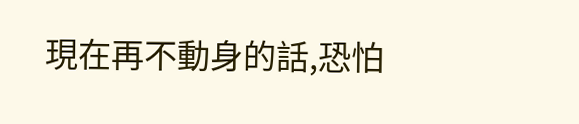現在再不動身的話,恐怕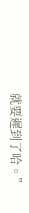就要遲到了哈。”